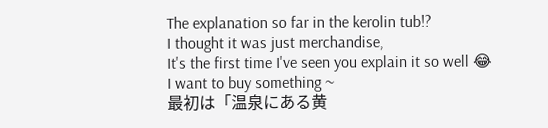The explanation so far in the kerolin tub!?
I thought it was just merchandise,
It's the first time I've seen you explain it so well 😂
I want to buy something ~
最初は「温泉にある黄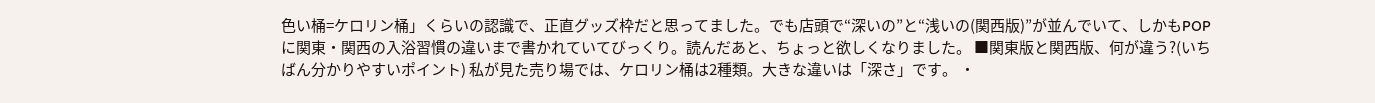色い桶=ケロリン桶」くらいの認識で、正直グッズ枠だと思ってました。でも店頭で“深いの”と“浅いの(関西版)”が並んでいて、しかもPOPに関東・関西の入浴習慣の違いまで書かれていてびっくり。読んだあと、ちょっと欲しくなりました。 ■関東版と関西版、何が違う?(いちばん分かりやすいポイント) 私が見た売り場では、ケロリン桶は2種類。大きな違いは「深さ」です。 ・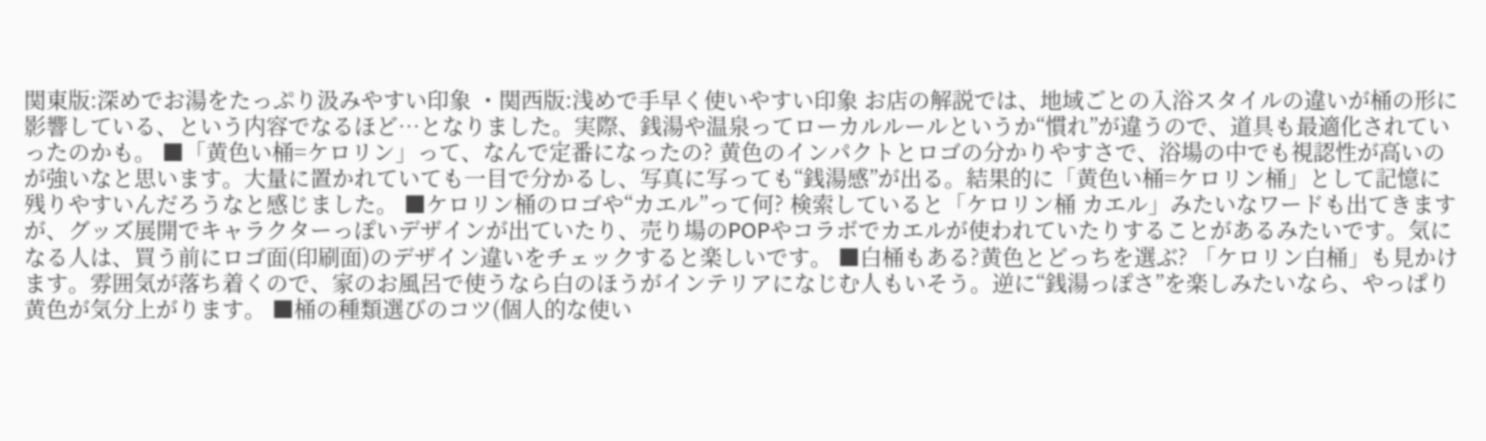関東版:深めでお湯をたっぷり汲みやすい印象 ・関西版:浅めで手早く使いやすい印象 お店の解説では、地域ごとの入浴スタイルの違いが桶の形に影響している、という内容でなるほど…となりました。実際、銭湯や温泉ってローカルルールというか“慣れ”が違うので、道具も最適化されていったのかも。 ■「黄色い桶=ケロリン」って、なんで定番になったの? 黄色のインパクトとロゴの分かりやすさで、浴場の中でも視認性が高いのが強いなと思います。大量に置かれていても一目で分かるし、写真に写っても“銭湯感”が出る。結果的に「黄色い桶=ケロリン桶」として記憶に残りやすいんだろうなと感じました。 ■ケロリン桶のロゴや“カエル”って何? 検索していると「ケロリン桶 カエル」みたいなワードも出てきますが、グッズ展開でキャラクターっぽいデザインが出ていたり、売り場のPOPやコラボでカエルが使われていたりすることがあるみたいです。気になる人は、買う前にロゴ面(印刷面)のデザイン違いをチェックすると楽しいです。 ■白桶もある?黄色とどっちを選ぶ? 「ケロリン白桶」も見かけます。雰囲気が落ち着くので、家のお風呂で使うなら白のほうがインテリアになじむ人もいそう。逆に“銭湯っぽさ”を楽しみたいなら、やっぱり黄色が気分上がります。 ■桶の種類選びのコツ(個人的な使い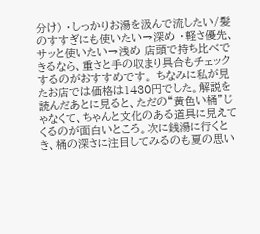分け) ・しっかりお湯を汲んで流したい/髪のすすぎにも使いたい→深め ・軽さ優先、サッと使いたい→浅め 店頭で持ち比べできるなら、重さと手の収まり具合もチェックするのがおすすめです。 ちなみに私が見たお店では価格は1430円でした。解説を読んだあとに見ると、ただの“黄色い桶”じゃなくて、ちゃんと文化のある道具に見えてくるのが面白いところ。次に銭湯に行くとき、桶の深さに注目してみるのも夏の思い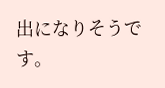出になりそうです。